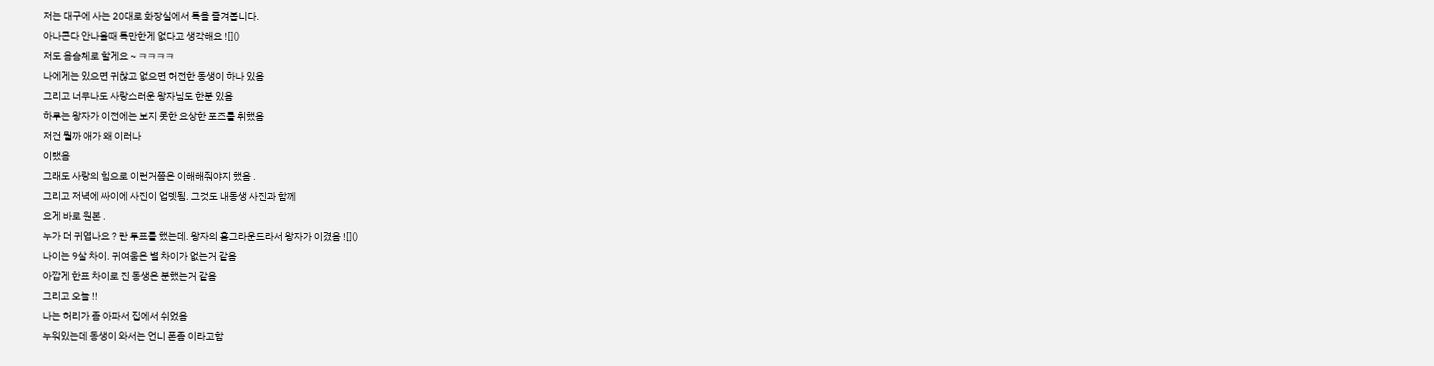저는 대구에 사는 20대로 화장실에서 톡을 즐겨봅니다.
아나콘다 안나올때 톡만한게 없다고 생각해요 ![]()
저도 음슴체로 할게요 ~ ㅋㅋㅋㅋ
나에게는 있으면 귀찮고 없으면 허전한 동생이 하나 있음
그리고 너무나도 사랑스러운 왕자님도 한분 있음
하루는 왕자가 이전에는 보지 못한 요상한 포즈를 취했음
저건 뭘까 애가 왜 이러나
이랬음
그래도 사랑의 힘으로 이런거쯤은 이해해줘야지 했음 .
그리고 저녁에 싸이에 사진이 업뎃됨. 그것도 내동생 사진과 함께
요게 바로 원본 .
누가 더 귀엽나요 ? 란 투표를 했는데. 왕자의 홈그라운드라서 왕자가 이겼음 ![]()
나이는 9살 차이. 귀여움은 별 차이가 없는거 같음
아깝게 한표 차이로 진 동생은 분했는거 같음
그리고 오늘 !!
나는 허리가 좀 아파서 집에서 쉬었음
누워있는데 동생이 와서는 언니 폰좀 이라고함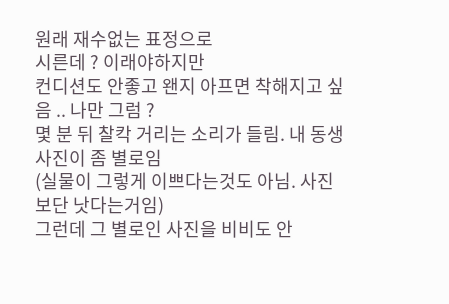원래 재수없는 표정으로
시른데 ? 이래야하지만
컨디션도 안좋고 왠지 아프면 착해지고 싶음 .. 나만 그럼 ?
몇 분 뒤 찰칵 거리는 소리가 들림. 내 동생 사진이 좀 별로임
(실물이 그렇게 이쁘다는것도 아님. 사진보단 낫다는거임)
그런데 그 별로인 사진을 비비도 안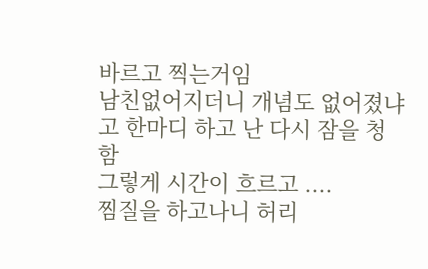바르고 찍는거임
남친없어지더니 개념도 없어졌냐고 한마디 하고 난 다시 잠을 청함
그렇게 시간이 흐르고 ....
찜질을 하고나니 허리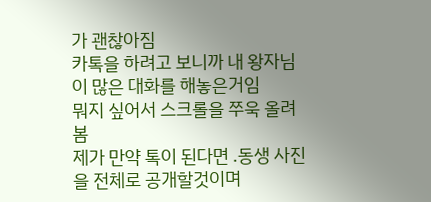가 괜찮아짐
카톡을 하려고 보니까 내 왕자님이 많은 대화를 해놓은거임
뭐지 싶어서 스크롤을 쭈욱 올려봄
제가 만약 톡이 된다면 .동생 사진을 전체로 공개할것이며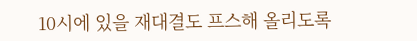10시에 있을 재대결도 프스해 올리도록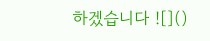하겠습니다 ![]()